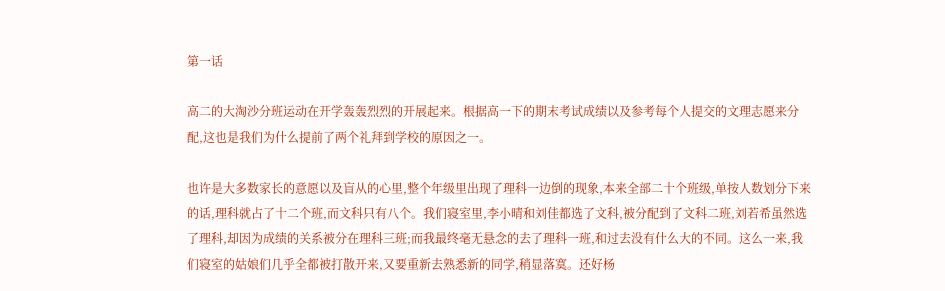第一话

高二的大淘沙分班运动在开学轰轰烈烈的开展起来。根据高一下的期末考试成绩以及参考每个人提交的文理志愿来分配,这也是我们为什么提前了两个礼拜到学校的原因之一。

也许是大多数家长的意愿以及盲从的心里,整个年级里出现了理科一边倒的现象,本来全部二十个班级,单按人数划分下来的话,理科就占了十二个班,而文科只有八个。我们寝室里,李小晴和刘佳都选了文科,被分配到了文科二班,刘若希虽然选了理科,却因为成绩的关系被分在理科三班;而我最终毫无悬念的去了理科一班,和过去没有什么大的不同。这么一来,我们寝室的姑娘们几乎全都被打散开来,又要重新去熟悉新的同学,稍显落寞。还好杨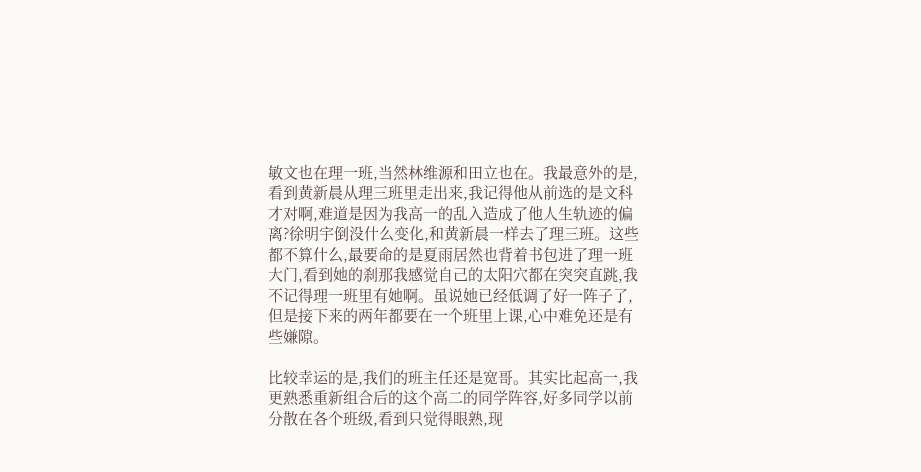敏文也在理一班,当然林维源和田立也在。我最意外的是,看到黄新晨从理三班里走出来,我记得他从前选的是文科才对啊,难道是因为我高一的乱入造成了他人生轨迹的偏离?徐明宇倒没什么变化,和黄新晨一样去了理三班。这些都不算什么,最要命的是夏雨居然也背着书包进了理一班大门,看到她的刹那我感觉自己的太阳穴都在突突直跳,我不记得理一班里有她啊。虽说她已经低调了好一阵子了,但是接下来的两年都要在一个班里上课,心中难免还是有些嫌隙。

比较幸运的是,我们的班主任还是宽哥。其实比起高一,我更熟悉重新组合后的这个高二的同学阵容,好多同学以前分散在各个班级,看到只觉得眼熟,现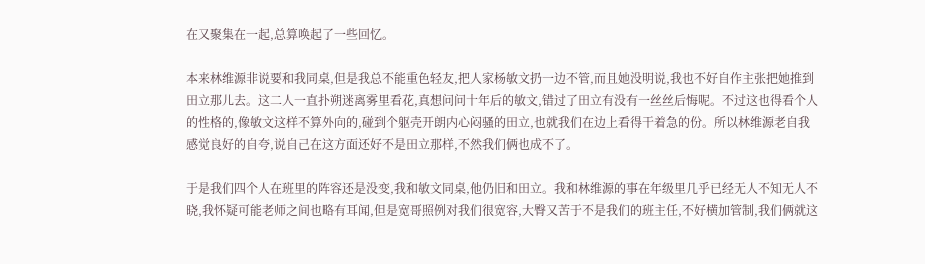在又聚集在一起,总算唤起了一些回忆。

本来林维源非说要和我同桌,但是我总不能重色轻友,把人家杨敏文扔一边不管,而且她没明说,我也不好自作主张把她推到田立那儿去。这二人一直扑朔迷离雾里看花,真想问问十年后的敏文,错过了田立有没有一丝丝后悔呢。不过这也得看个人的性格的,像敏文这样不算外向的,碰到个躯壳开朗内心闷骚的田立,也就我们在边上看得干着急的份。所以林维源老自我感觉良好的自夸,说自己在这方面还好不是田立那样,不然我们俩也成不了。

于是我们四个人在班里的阵容还是没变,我和敏文同桌,他仍旧和田立。我和林维源的事在年级里几乎已经无人不知无人不晓,我怀疑可能老师之间也略有耳闻,但是宽哥照例对我们很宽容,大臀又苦于不是我们的班主任,不好横加管制,我们俩就这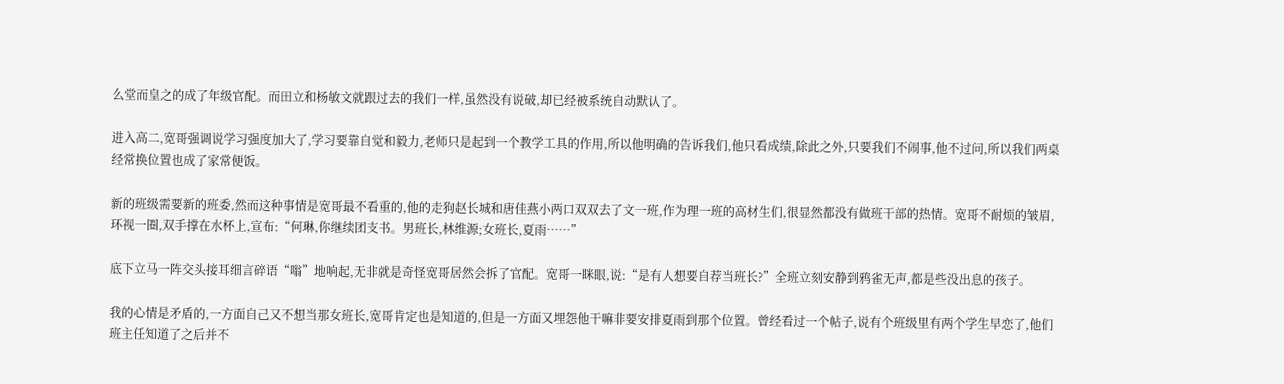么堂而皇之的成了年级官配。而田立和杨敏文就跟过去的我们一样,虽然没有说破,却已经被系统自动默认了。

进入高二,宽哥强调说学习强度加大了,学习要靠自觉和毅力,老师只是起到一个教学工具的作用,所以他明确的告诉我们,他只看成绩,除此之外,只要我们不闹事,他不过问,所以我们两桌经常换位置也成了家常便饭。

新的班级需要新的班委,然而这种事情是宽哥最不看重的,他的走狗赵长城和唐佳燕小两口双双去了文一班,作为理一班的高材生们,很显然都没有做班干部的热情。宽哥不耐烦的皱眉,环视一圈,双手撑在水杯上,宣布:“何琳,你继续团支书。男班长,林维源;女班长,夏雨……”

底下立马一阵交头接耳细言碎语“嗡”地响起,无非就是奇怪宽哥居然会拆了官配。宽哥一眯眼,说:“是有人想要自荐当班长?”全班立刻安静到鸦雀无声,都是些没出息的孩子。

我的心情是矛盾的,一方面自己又不想当那女班长,宽哥肯定也是知道的,但是一方面又埋怨他干嘛非要安排夏雨到那个位置。曾经看过一个帖子,说有个班级里有两个学生早恋了,他们班主任知道了之后并不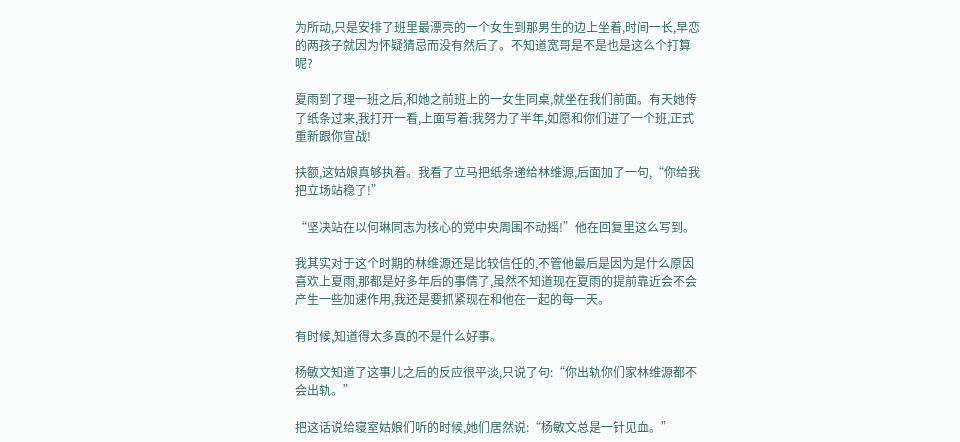为所动,只是安排了班里最漂亮的一个女生到那男生的边上坐着,时间一长,早恋的两孩子就因为怀疑猜忌而没有然后了。不知道宽哥是不是也是这么个打算呢?

夏雨到了理一班之后,和她之前班上的一女生同桌,就坐在我们前面。有天她传了纸条过来,我打开一看,上面写着:我努力了半年,如愿和你们进了一个班,正式重新跟你宣战!

扶额,这姑娘真够执着。我看了立马把纸条递给林维源,后面加了一句,“你给我把立场站稳了!”

“坚决站在以何琳同志为核心的党中央周围不动摇!”他在回复里这么写到。

我其实对于这个时期的林维源还是比较信任的,不管他最后是因为是什么原因喜欢上夏雨,那都是好多年后的事情了,虽然不知道现在夏雨的提前靠近会不会产生一些加速作用,我还是要抓紧现在和他在一起的每一天。

有时候,知道得太多真的不是什么好事。

杨敏文知道了这事儿之后的反应很平淡,只说了句:“你出轨你们家林维源都不会出轨。”

把这话说给寝室姑娘们听的时候,她们居然说:“杨敏文总是一针见血。”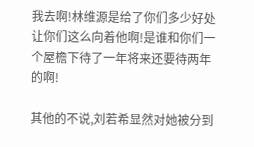我去啊!林维源是给了你们多少好处让你们这么向着他啊!是谁和你们一个屋檐下待了一年将来还要待两年的啊!

其他的不说,刘若希显然对她被分到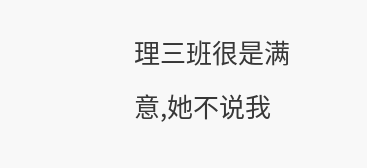理三班很是满意,她不说我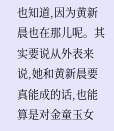也知道,因为黄新晨也在那儿呢。其实要说从外表来说,她和黄新晨要真能成的话,也能算是对金童玉女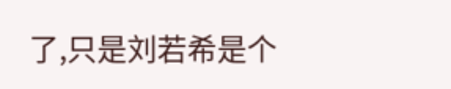了,只是刘若希是个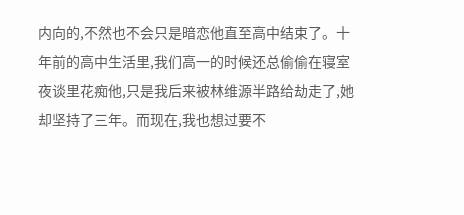内向的,不然也不会只是暗恋他直至高中结束了。十年前的高中生活里,我们高一的时候还总偷偷在寝室夜谈里花痴他,只是我后来被林维源半路给劫走了,她却坚持了三年。而现在,我也想过要不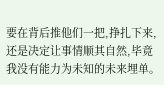要在背后推他们一把,挣扎下来,还是决定让事情顺其自然,毕竟我没有能力为未知的未来埋单。